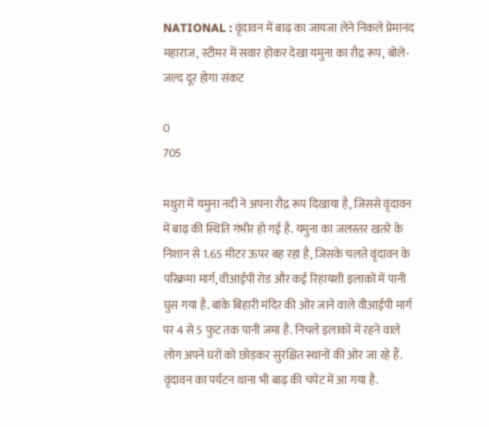NATIONAL : वृंदावन में बाढ़ का जायजा लेने निकले प्रेमानंद महाराज, स्टीमर में सवार होकर देखा यमुना का रौद्र रूप, बोले- जल्द दूर होगा संकट

0
705

मथुरा में यमुना नदी ने अपना रौद्र रूप दिखाया है, जिससे वृंदावन में बाढ़ की स्थिति गंभीर हो गई है. यमुना का जलस्तर खतरे के निशान से 1.65 मीटर ऊपर बह रहा है, जिसके चलते वृंदावन के परिक्रमा मार्ग, वीआईपी रोड और कई रिहायशी इलाकों में पानी घुस गया है. बांके बिहारी मंदिर की ओर जाने वाले वीआईपी मार्ग पर 4 से 5 फुट तक पानी जमा है. निचले इलाकों में रहने वाले लोग अपने घरों को छोड़कर सुरक्षित स्थानों की ओर जा रहे हैं. वृंदावन का पर्यटन थाना भी बाढ़ की चपेट में आ गया है.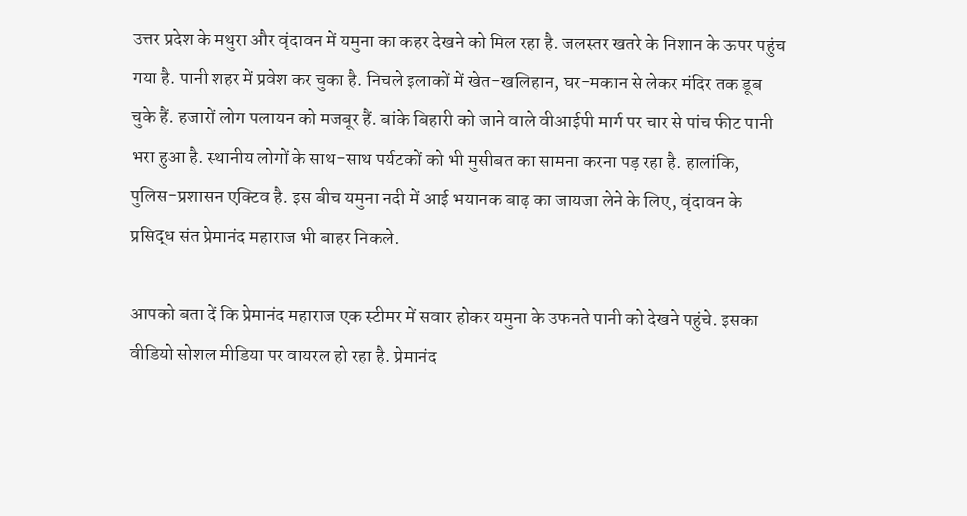उत्तर प्रदेश के मथुरा और वृंदावन में यमुना का कहर देखने को मिल रहा है. जलस्तर खतरे के निशान के ऊपर पहुंच गया है. पानी शहर में प्रवेश कर चुका है. निचले इलाकों में खेत-खलिहान, घर-मकान से लेकर मंदिर तक डूब चुके हैं. हजारों लोग पलायन को मजबूर हैं. बांके बिहारी को जाने वाले वीआईपी मार्ग पर चार से पांच फीट पानी भरा हुआ है. स्थानीय लोगों के साथ-साथ पर्यटकों को भी मुसीबत का सामना करना पड़ रहा है. हालांकि, पुलिस-प्रशासन एक्टिव है. इस बीच यमुना नदी में आई भयानक बाढ़ का जायजा लेने के लिए, वृंदावन के प्रसिद्ध संत प्रेमानंद महाराज भी बाहर निकले.

आपको बता दें कि प्रेमानंद महाराज एक स्टीमर में सवार होकर यमुना के उफनते पानी को देखने पहुंचे. इसका वीडियो सोशल मीडिया पर वायरल हो रहा है. प्रेमानंद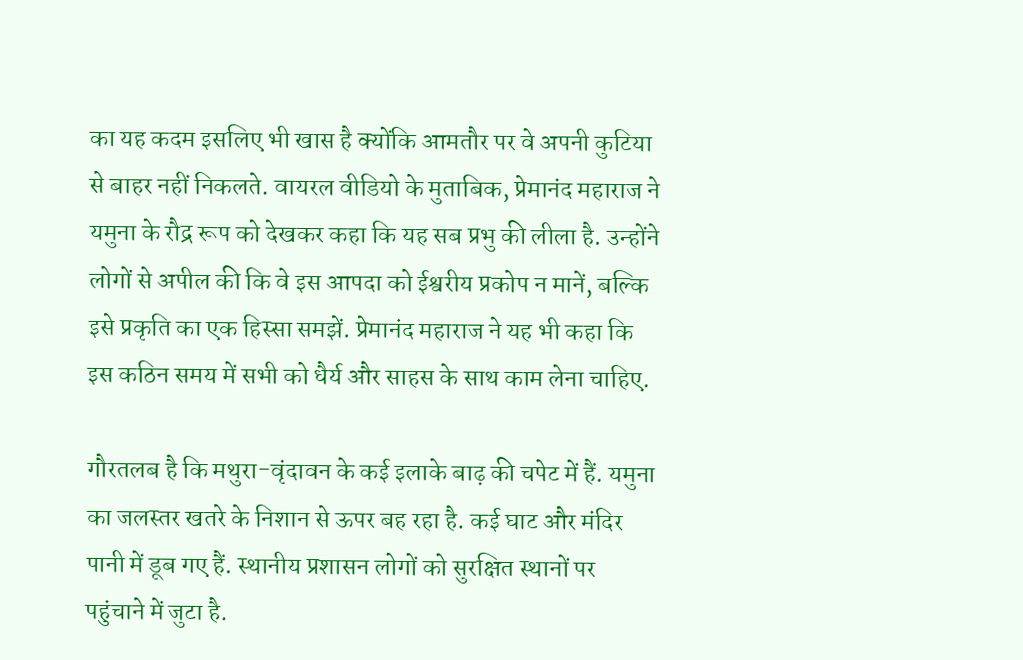का यह कदम इसलिए भी खास है क्योंकि आमतौर पर वे अपनी कुटिया से बाहर नहीं निकलते. वायरल वीडियो के मुताबिक, प्रेमानंद महाराज ने यमुना के रौद्र रूप को देखकर कहा कि यह सब प्रभु की लीला है. उन्होंने लोगों से अपील की कि वे इस आपदा को ईश्वरीय प्रकोप न मानें, बल्कि इसे प्रकृति का एक हिस्सा समझें. प्रेमानंद महाराज ने यह भी कहा कि इस कठिन समय में सभी को धैर्य और साहस के साथ काम लेना चाहिए.

गौरतलब है कि मथुरा-वृंदावन के कई इलाके बाढ़ की चपेट में हैं. यमुना का जलस्तर खतरे के निशान से ऊपर बह रहा है. कई घाट और मंदिर पानी में डूब गए हैं. स्थानीय प्रशासन लोगों को सुरक्षित स्थानों पर पहुंचाने में जुटा है.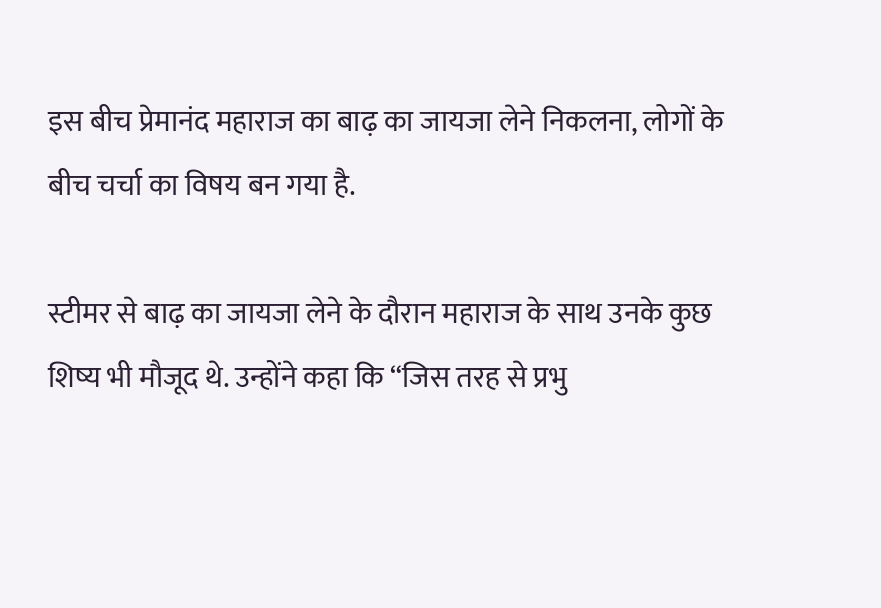इस बीच प्रेमानंद महाराज का बाढ़ का जायजा लेने निकलना, लोगों के बीच चर्चा का विषय बन गया है.

स्टीमर से बाढ़ का जायजा लेने के दौरान महाराज के साथ उनके कुछ शिष्य भी मौजूद थे. उन्होंने कहा कि “जिस तरह से प्रभु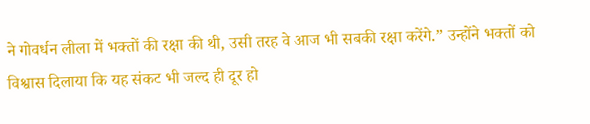ने गोवर्धन लीला में भक्तों की रक्षा की थी, उसी तरह वे आज भी सबकी रक्षा करेंगे.” उन्होंने भक्तों को विश्वास दिलाया कि यह संकट भी जल्द ही दूर हो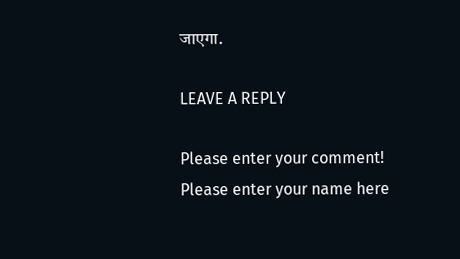जाएगा.

LEAVE A REPLY

Please enter your comment!
Please enter your name here